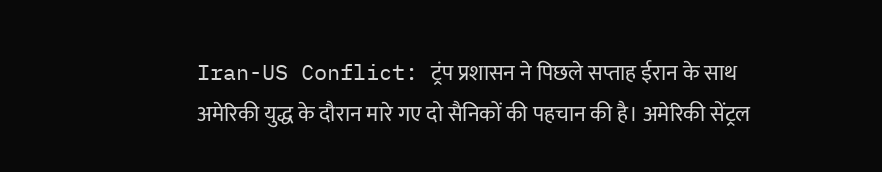Iran-US Conflict: ट्रंप प्रशासन ने पिछले सप्ताह ईरान के साथ अमेरिकी युद्ध के दौरान मारे गए दो सैनिकों की पहचान की है। अमेरिकी सेंट्रल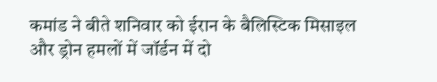कमांड ने बीते शनिवार को ईरान के बैलिस्टिक मिसाइल और ड्रोन हमलों में जॉर्डन में दो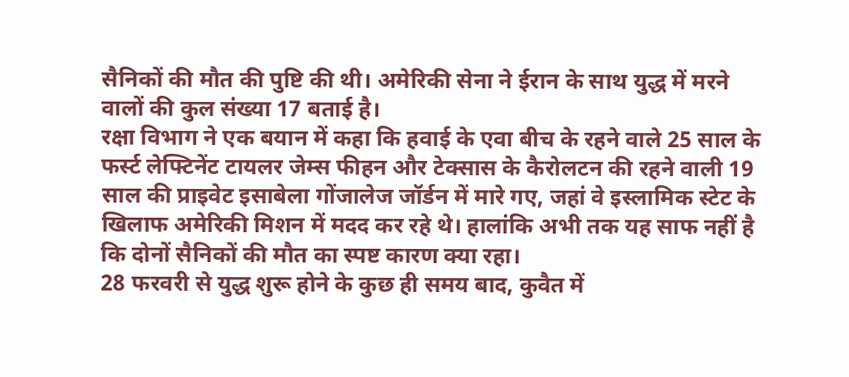सैनिकों की मौत की पुष्टि की थी। अमेरिकी सेना ने ईरान के साथ युद्ध में मरने वालों की कुल संख्या 17 बताई है।
रक्षा विभाग ने एक बयान में कहा कि हवाई के एवा बीच के रहने वाले 25 साल के फर्स्ट लेफ्टिनेंट टायलर जेम्स फीहन और टेक्सास के कैरोलटन की रहने वाली 19 साल की प्राइवेट इसाबेला गोंजालेज जॉर्डन में मारे गए, जहां वे इस्लामिक स्टेट के खिलाफ अमेरिकी मिशन में मदद कर रहे थे। हालांकि अभी तक यह साफ नहीं है कि दोनों सैनिकों की मौत का स्पष्ट कारण क्या रहा।
28 फरवरी से युद्ध शुरू होने के कुछ ही समय बाद, कुवैत में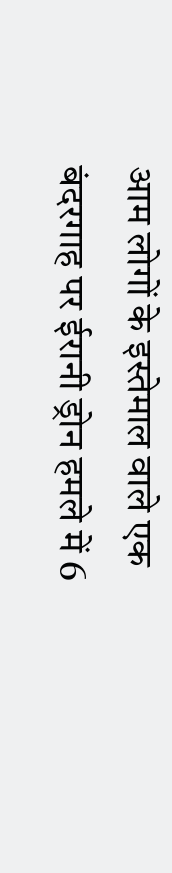आम लोगों के इस्तेमाल वाले एक बंदरगाह पर ईरानी ड्रोन हमले में 6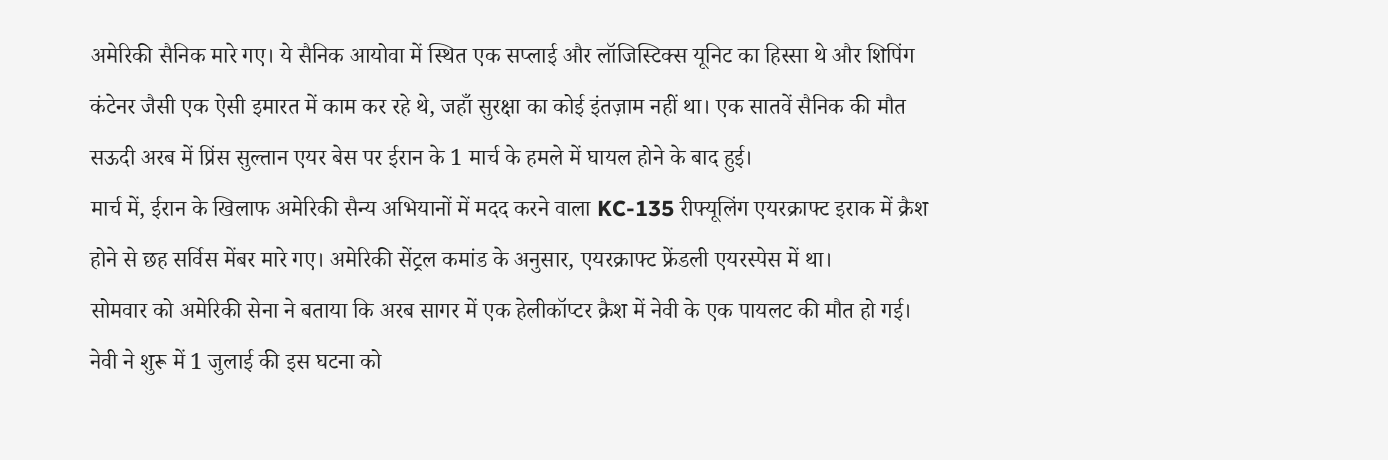अमेरिकी सैनिक मारे गए। ये सैनिक आयोवा में स्थित एक सप्लाई और लॉजिस्टिक्स यूनिट का हिस्सा थे और शिपिंग कंटेनर जैसी एक ऐसी इमारत में काम कर रहे थे, जहाँ सुरक्षा का कोई इंतज़ाम नहीं था। एक सातवें सैनिक की मौत सऊदी अरब में प्रिंस सुल्तान एयर बेस पर ईरान के 1 मार्च के हमले में घायल होने के बाद हुई।
मार्च में, ईरान के खिलाफ अमेरिकी सैन्य अभियानों में मदद करने वाला KC-135 रीफ्यूलिंग एयरक्राफ्ट इराक में क्रैश होने से छह सर्विस मेंबर मारे गए। अमेरिकी सेंट्रल कमांड के अनुसार, एयरक्राफ्ट फ्रेंडली एयरस्पेस में था।
सोमवार को अमेरिकी सेना ने बताया कि अरब सागर में एक हेलीकॉप्टर क्रैश में नेवी के एक पायलट की मौत हो गई। नेवी ने शुरू में 1 जुलाई की इस घटना को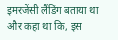इमरजेंसी लैंडिंग बताया था और कहा था कि, इस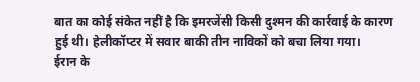बात का कोई संकेत नहीं है कि इमरजेंसी किसी दुश्मन की कार्रवाई के कारण हुई थी। हेलीकॉप्टर में सवार बाकी तीन नाविकों को बचा लिया गया।
ईरान के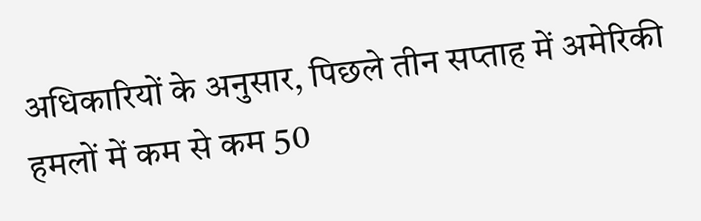अधिकारियों के अनुसार, पिछले तीन सप्ताह में अमेरिकी हमलों में कम से कम 50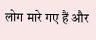लोग मारे गए हैं और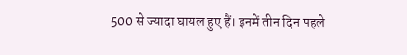500 से ज्यादा घायल हुए हैं। इनमें तीन दिन पहले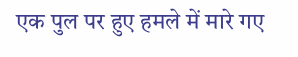एक पुल पर हुए हमले में मारे गए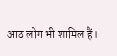आठ लोग भी शामिल हैं।